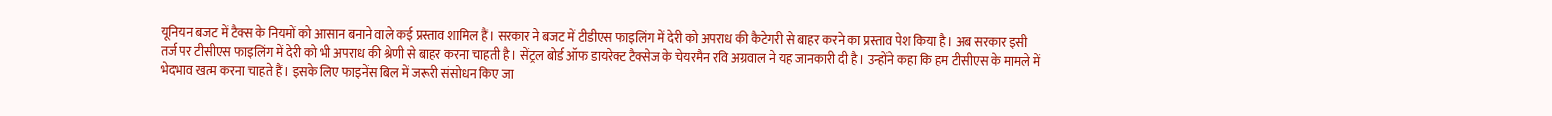यूनियन बजट में टैक्स के नियमों को आसान बनाने वाले कई प्रस्ताव शामिल हैं। सरकार ने बजट में टीडीएस फाइलिंग में देरी को अपराध की कैटेगरी से बाहर करने का प्रस्ताव पेश किया है। अब सरकार इसी तर्ज पर टीसीएस फाइलिंग में देरी को भी अपराध की श्रेणी से बाहर करना चाहती है। सेंट्रल बोर्ड ऑफ डायरेक्ट टैक्सेज के चेयरमैन रवि अग्रवाल ने यह जानकारी दी है। उन्होंने कहा कि हम टीसीएस के मामले में भेदभाव खत्म करना चाहते हैं। इसके लिए फाइनेंस बिल में जरूरी संसोधन किए जा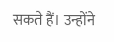सकते हैं। उन्होंने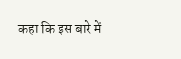कहा कि इस बारे में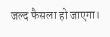जल्द फैसला हो जाएगा।